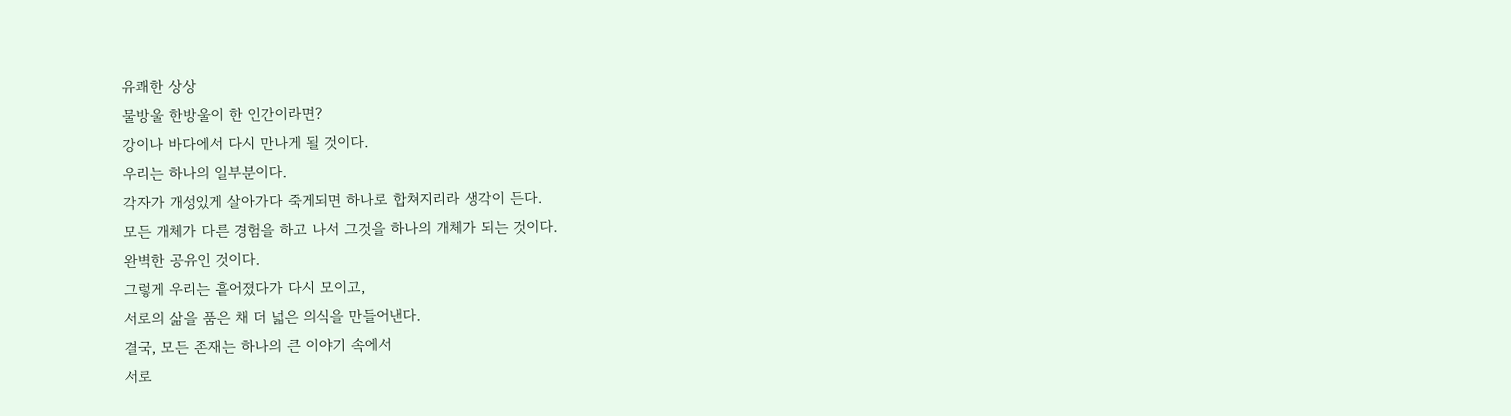유쾌한 상상
물방울 한방울이 한 인간이라면?
강이나 바다에서 다시 만나게 될 것이다.
우리는 하나의 일부분이다.
각자가 개성있게 살아가다 죽게되면 하나로 합쳐지리라 생각이 든다.
모든 개체가 다른 경험을 하고 나서 그것을 하나의 개체가 되는 것이다.
완벽한 공유인 것이다.
그렇게 우리는 흩어졌다가 다시 모이고,
서로의 삶을 품은 채 더 넓은 의식을 만들어낸다.
결국, 모든 존재는 하나의 큰 이야기 속에서
서로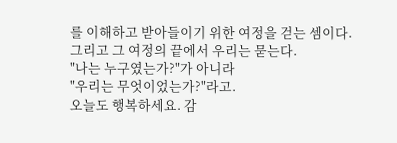를 이해하고 받아들이기 위한 여정을 걷는 셈이다.
그리고 그 여정의 끝에서 우리는 묻는다.
"나는 누구였는가?"가 아니라
"우리는 무엇이었는가?"라고.
오늘도 행복하세요. 감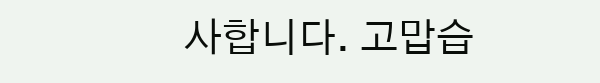사합니다. 고맙습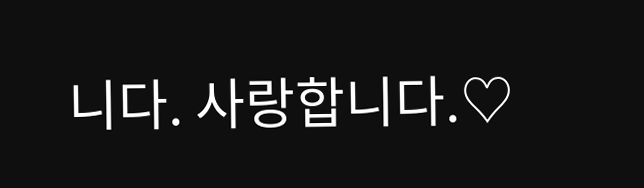니다. 사랑합니다.♡